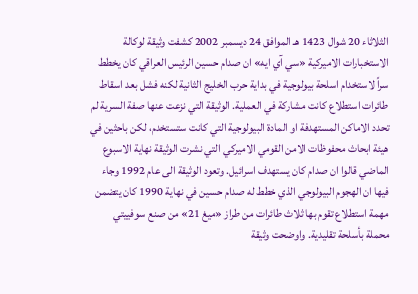الثلاثاء 20 شوال 1423 هـ الموافق 24 ديسمبر 2002 كشفت وثيقة لوكالة الاستخبارات الاميركية «سي آي ايه» ان صدام حسين الرئيس العراقي كان يخطط سراً لاستخدام اسلحة بيولوجية في بداية حرب الخليج الثانية لكنه فشل بعد اسقاط طائرات استطلاع كانت مشاركة في العملية. الوثيقة التي نزعت عنها صفة السرية لم تحدد الاماكن المستهدفة او المادة البيولوجية التي كانت ستستخدم، لكن باحثين في هيئة ابحاث محفوظات الامن القومي الاميركي التي نشرت الوثيقة نهاية الاسبوع الماضي قالوا ان صدام كان يستهدف اسرائيل. وتعود الوثيقة الى عام 1992 وجاء فيها ان الهجوم البيولوجي الذي خطط له صدام حسين في نهاية 1990 كان يتضمن مهمة استطلاع تقوم بها ثلاث طائرات من طراز «ميغ 21» من صنع سوفييتي محملة بأسلحة تقليدية. واوضحت وثيقة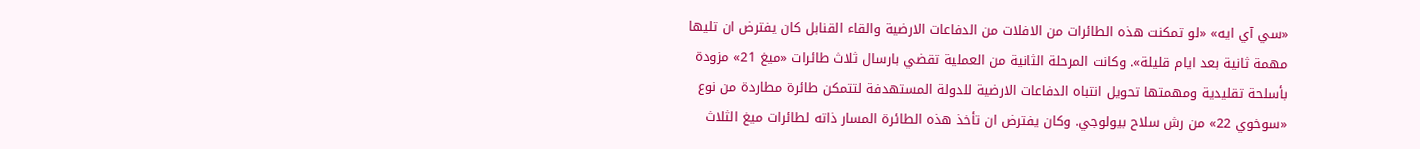«سي آي ايه» «لو تمكنت هذه الطائرات من الافلات من الدفاعات الارضية والقاء القنابل كان يفترض ان تليها مهمة ثانية بعد ايام قليلة». وكانت المرحلة الثانية من العملية تقضي بارسال ثلاث طائرات «ميغ 21» مزودة بأسلحة تقليدية ومهمتها تحويل انتباه الدفاعات الارضية للدولة المستهدفة لتتمكن طائرة مطاردة من نوع «سوخوي 22» من رش سلاح بيولوجي. وكان يفترض ان تأخذ هذه الطائرة المسار ذاته لطائرات ميغ الثلاث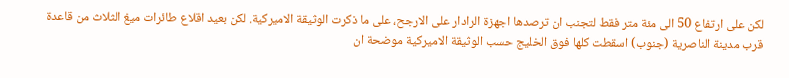لكن على ارتفاع 50 الى مئة متر فقط لتجنب ان ترصدها اجهزة الرادار على الارجح، على ما ذكرت الوثيقة الاميركية. لكن بعيد اقلاع طائرات ميغ الثلاث من قاعدة قرب مدينة الناصرية (جنوب) اسقطت كلها فوق الخليج حسب الوثيقة الاميركية موضحة ان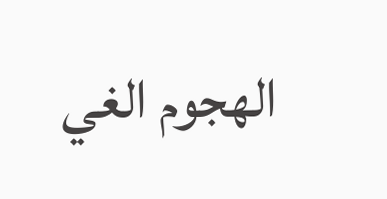الهجوم الغي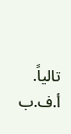تالياً. أ.ف.ب